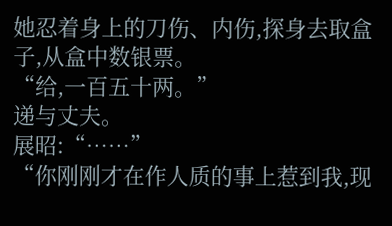她忍着身上的刀伤、内伤,探身去取盒子,从盒中数银票。
“给,一百五十两。”
递与丈夫。
展昭:“……”
“你刚刚才在作人质的事上惹到我,现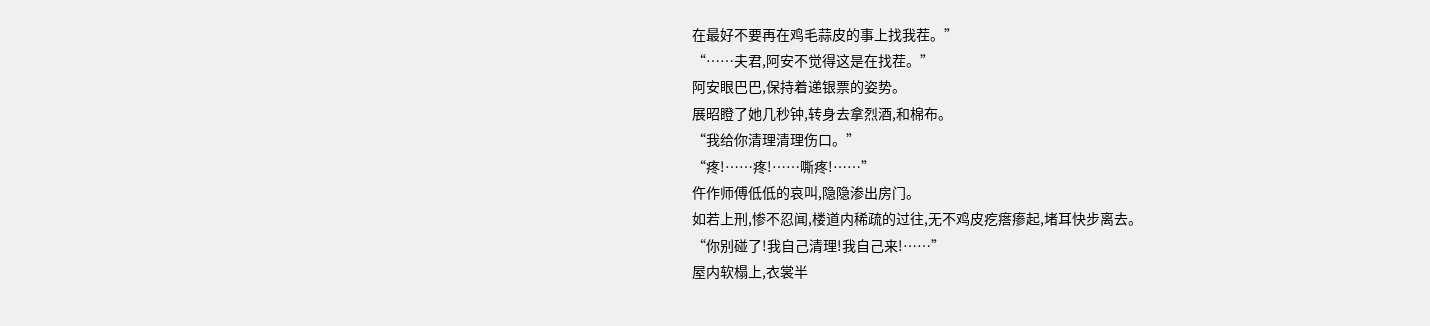在最好不要再在鸡毛蒜皮的事上找我茬。”
“……夫君,阿安不觉得这是在找茬。”
阿安眼巴巴,保持着递银票的姿势。
展昭瞪了她几秒钟,转身去拿烈酒,和棉布。
“我给你清理清理伤口。”
“疼!……疼!……嘶疼!……”
仵作师傅低低的哀叫,隐隐渗出房门。
如若上刑,惨不忍闻,楼道内稀疏的过往,无不鸡皮疙瘩瘆起,堵耳快步离去。
“你别碰了!我自己清理!我自己来!……”
屋内软榻上,衣裳半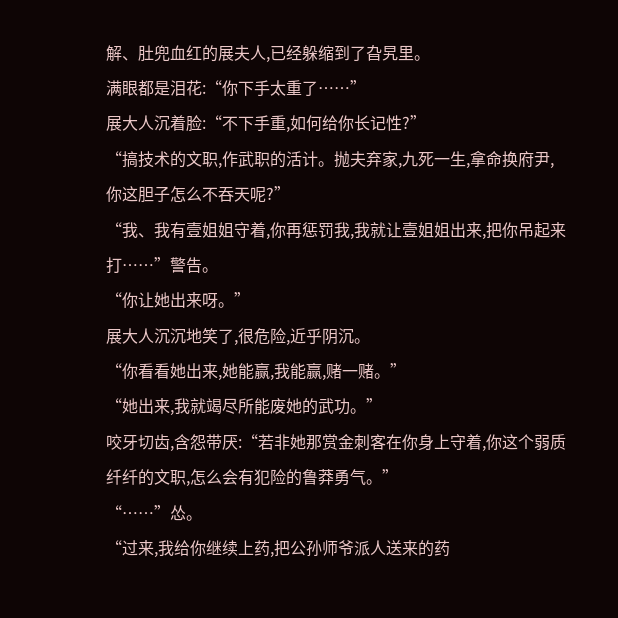解、肚兜血红的展夫人,已经躲缩到了旮旯里。
满眼都是泪花:“你下手太重了……”
展大人沉着脸:“不下手重,如何给你长记性?”
“搞技术的文职,作武职的活计。抛夫弃家,九死一生,拿命换府尹,你这胆子怎么不吞天呢?”
“我、我有壹姐姐守着,你再惩罚我,我就让壹姐姐出来,把你吊起来打……”警告。
“你让她出来呀。”
展大人沉沉地笑了,很危险,近乎阴沉。
“你看看她出来,她能赢,我能赢,赌一赌。”
“她出来,我就竭尽所能废她的武功。”
咬牙切齿,含怨带厌:“若非她那赏金刺客在你身上守着,你这个弱质纤纤的文职,怎么会有犯险的鲁莽勇气。”
“……”怂。
“过来,我给你继续上药,把公孙师爷派人送来的药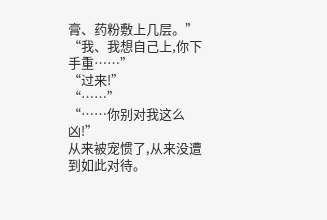膏、药粉敷上几层。”
“我、我想自己上,你下手重……”
“过来!”
“……”
“……你别对我这么凶!”
从来被宠惯了,从来没遭到如此对待。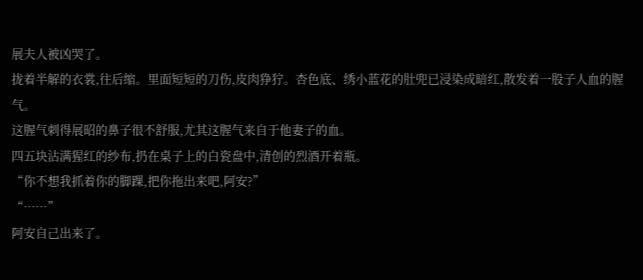展夫人被凶哭了。
拢着半解的衣裳,往后缩。里面短短的刀伤,皮肉狰狞。杏色底、绣小蓝花的肚兜已浸染成暗红,散发着一股子人血的腥气。
这腥气刺得展昭的鼻子很不舒服,尤其这腥气来自于他妻子的血。
四五块沾满猩红的纱布,扔在桌子上的白瓷盘中,清创的烈酒开着瓶。
“你不想我抓着你的脚踝,把你拖出来吧,阿安?”
“……”
阿安自己出来了。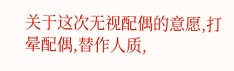关于这次无视配偶的意愿,打晕配偶,替作人质,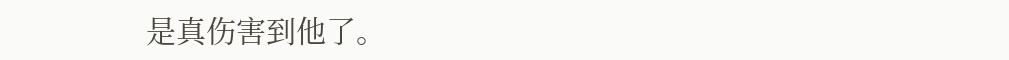是真伤害到他了。